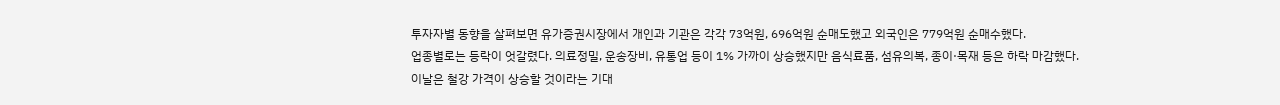투자자별 동향을 살펴보면 유가증권시장에서 개인과 기관은 각각 73억원, 696억원 순매도했고 외국인은 779억원 순매수했다.
업종별로는 등락이 엇갈렸다. 의료정밀, 운송장비, 유통업 등이 1% 가까이 상승했지만 음식료품, 섬유의복, 종이·목재 등은 하락 마감했다.
이날은 철강 가격이 상승할 것이라는 기대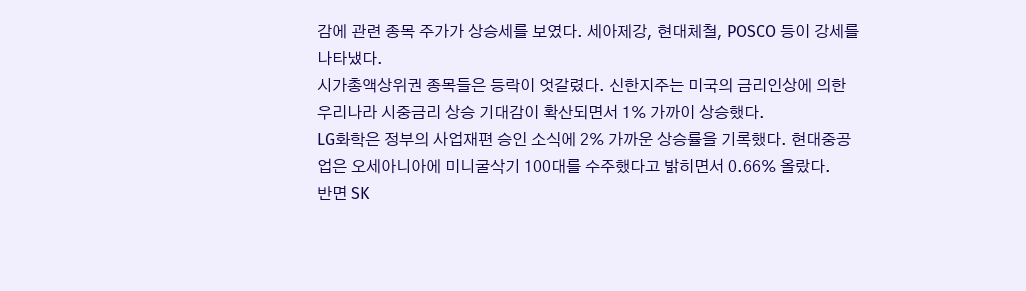감에 관련 종목 주가가 상승세를 보였다. 세아제강, 현대체철, POSCO 등이 강세를 나타냈다.
시가총액상위권 종목들은 등락이 엇갈렸다. 신한지주는 미국의 금리인상에 의한 우리나라 시중금리 상승 기대감이 확산되면서 1% 가까이 상승했다.
LG화학은 정부의 사업재편 승인 소식에 2% 가까운 상승률을 기록했다. 현대중공업은 오세아니아에 미니굴삭기 100대를 수주했다고 밝히면서 0.66% 올랐다.
반면 SK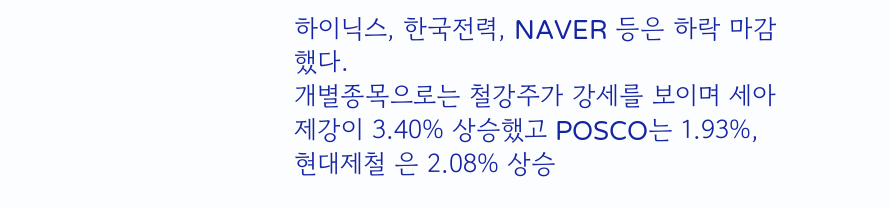하이닉스, 한국전력, NAVER 등은 하락 마감했다.
개별종목으로는 철강주가 강세를 보이며 세아제강이 3.40% 상승했고 POSCO는 1.93%, 현대제철 은 2.08% 상승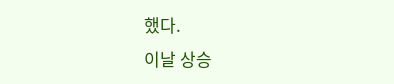했다.
이날 상승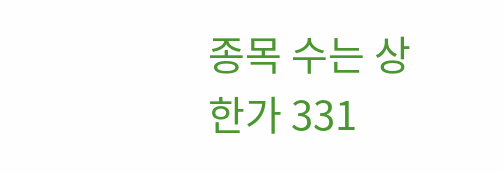종목 수는 상한가 331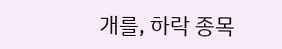개를, 하락 종목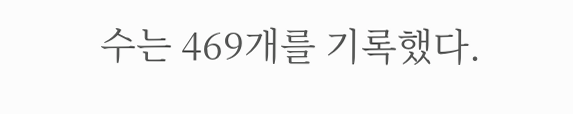수는 469개를 기록했다.